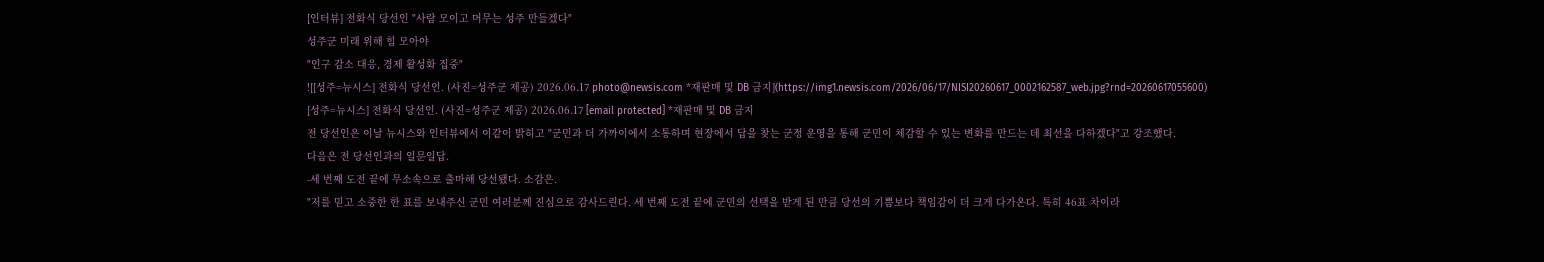[인터뷰] 전화식 당선인 "사람 모이고 머무는 성주 만들겠다"
성주군 미래 위해 힘 모아야
"인구 감소 대응, 경제 활성화 집중"
![[성주=뉴시스] 전화식 당선인. (사진=성주군 제공) 2026.06.17 photo@newsis.com *재판매 및 DB 금지](https://img1.newsis.com/2026/06/17/NISI20260617_0002162587_web.jpg?rnd=20260617055600)
[성주=뉴시스] 전화식 당선인. (사진=성주군 제공) 2026.06.17 [email protected] *재판매 및 DB 금지
전 당선인은 이날 뉴시스와 인터뷰에서 이같이 밝히고 "군민과 더 가까이에서 소통하며 현장에서 답을 찾는 군정 운영을 통해 군민이 체감할 수 있는 변화를 만드는 데 최선을 다하겠다"고 강조했다.
다음은 전 당선인과의 일문일답.
-세 번째 도전 끝에 무소속으로 출마해 당선됐다. 소감은.
"저를 믿고 소중한 한 표를 보내주신 군민 여러분께 진심으로 감사드린다. 세 번째 도전 끝에 군민의 선택을 받게 된 만큼 당선의 기쁨보다 책임감이 더 크게 다가온다. 특히 46표 차이라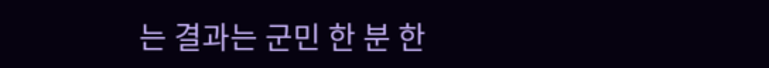는 결과는 군민 한 분 한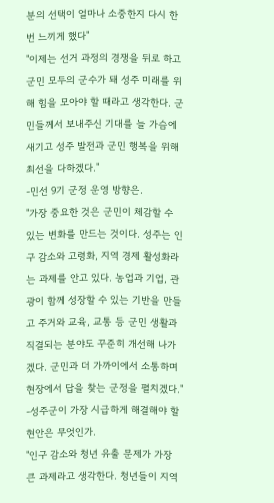분의 선택이 얼마나 소중한지 다시 한번 느끼게 했다"
"이제는 선거 과정의 경쟁을 뒤로 하고 군민 모두의 군수가 돼 성주 미래를 위해 힘을 모아야 할 때라고 생각한다. 군민들께서 보내주신 기대를 늘 가슴에 새기고 성주 발전과 군민 행복을 위해 최선을 다하겠다."
-민선 9기 군정 운영 방향은.
"가장 중요한 것은 군민이 체감할 수 있는 변화를 만드는 것이다. 성주는 인구 감소와 고령화, 지역 경제 활성화라는 과제를 안고 있다. 농업과 기업, 관광이 함께 성장할 수 있는 기반을 만들고 주거와 교육, 교통 등 군민 생활과 직결되는 분야도 꾸준히 개선해 나가겠다. 군민과 더 가까이에서 소통하며 현장에서 답을 찾는 군정을 펼치겠다."
-성주군이 가장 시급하게 해결해야 할 현안은 무엇인가.
"인구 감소와 청년 유출 문제가 가장 큰 과제라고 생각한다. 청년들이 지역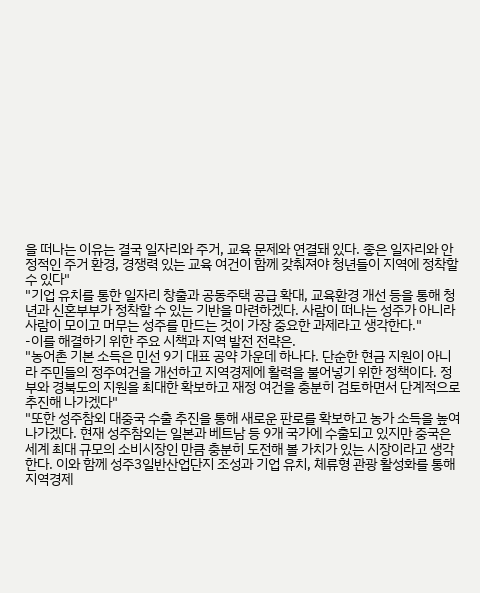을 떠나는 이유는 결국 일자리와 주거, 교육 문제와 연결돼 있다. 좋은 일자리와 안정적인 주거 환경, 경쟁력 있는 교육 여건이 함께 갖춰져야 청년들이 지역에 정착할 수 있다"
"기업 유치를 통한 일자리 창출과 공동주택 공급 확대, 교육환경 개선 등을 통해 청년과 신혼부부가 정착할 수 있는 기반을 마련하겠다. 사람이 떠나는 성주가 아니라 사람이 모이고 머무는 성주를 만드는 것이 가장 중요한 과제라고 생각한다."
-이를 해결하기 위한 주요 시책과 지역 발전 전략은.
"농어촌 기본 소득은 민선 9기 대표 공약 가운데 하나다. 단순한 현금 지원이 아니라 주민들의 정주여건을 개선하고 지역경제에 활력을 불어넣기 위한 정책이다. 정부와 경북도의 지원을 최대한 확보하고 재정 여건을 충분히 검토하면서 단계적으로 추진해 나가겠다"
"또한 성주참외 대중국 수출 추진을 통해 새로운 판로를 확보하고 농가 소득을 높여 나가겠다. 현재 성주참외는 일본과 베트남 등 9개 국가에 수출되고 있지만 중국은 세계 최대 규모의 소비시장인 만큼 충분히 도전해 볼 가치가 있는 시장이라고 생각한다. 이와 함께 성주3일반산업단지 조성과 기업 유치, 체류형 관광 활성화를 통해 지역경제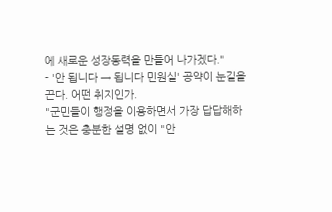에 새로운 성장동력을 만들어 나가겠다."
- '안 됩니다 → 됩니다 민원실' 공약이 눈길을 끈다. 어떤 취지인가.
"군민들이 행정을 이용하면서 가장 답답해하는 것은 충분한 설명 없이 "안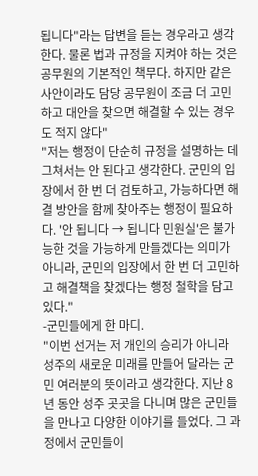됩니다"라는 답변을 듣는 경우라고 생각한다. 물론 법과 규정을 지켜야 하는 것은 공무원의 기본적인 책무다. 하지만 같은 사안이라도 담당 공무원이 조금 더 고민하고 대안을 찾으면 해결할 수 있는 경우도 적지 않다"
"저는 행정이 단순히 규정을 설명하는 데 그쳐서는 안 된다고 생각한다. 군민의 입장에서 한 번 더 검토하고, 가능하다면 해결 방안을 함께 찾아주는 행정이 필요하다. '안 됩니다 → 됩니다 민원실'은 불가능한 것을 가능하게 만들겠다는 의미가 아니라, 군민의 입장에서 한 번 더 고민하고 해결책을 찾겠다는 행정 철학을 담고 있다."
-군민들에게 한 마디.
"이번 선거는 저 개인의 승리가 아니라 성주의 새로운 미래를 만들어 달라는 군민 여러분의 뜻이라고 생각한다. 지난 8년 동안 성주 곳곳을 다니며 많은 군민들을 만나고 다양한 이야기를 들었다. 그 과정에서 군민들이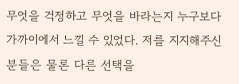무엇을 걱정하고 무엇을 바라는지 누구보다 가까이에서 느낄 수 있었다. 저를 지지해주신 분들은 물론 다른 선택을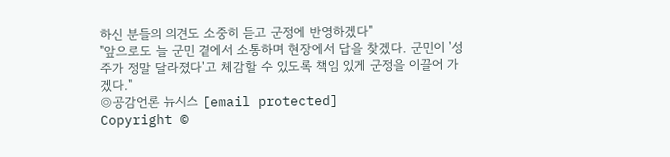하신 분들의 의견도 소중히 듣고 군정에 반영하겠다"
"앞으로도 늘 군민 곁에서 소통하며 현장에서 답을 찾겠다. 군민이 '성주가 정말 달라졌다'고 체감할 수 있도록 책임 있게 군정을 이끌어 가겠다."
◎공감언론 뉴시스 [email protected]
Copyright ©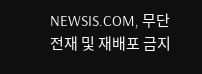NEWSIS.COM, 무단 전재 및 재배포 금지